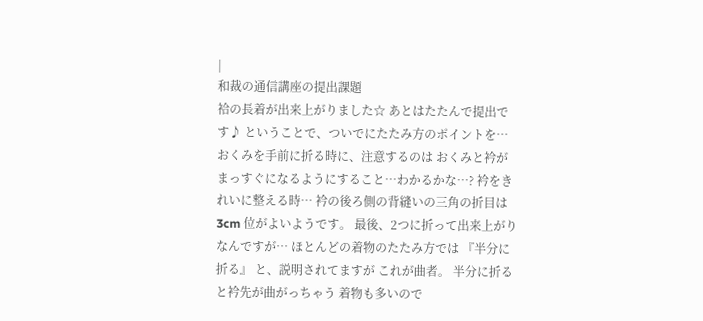|
和裁の通信講座の提出課題
袷の長着が出来上がりました☆ あとはたたんで提出です♪ ということで、ついでにたたみ方のポイントを… おくみを手前に折る時に、注意するのは おくみと衿がまっすぐになるようにすること…わかるかな…? 衿をきれいに整える時… 衿の後ろ側の背縫いの三角の折目は 3cm 位がよいようです。 最後、2つに折って出来上がり なんですが… ほとんどの着物のたたみ方では 『半分に折る』 と、説明されてますが これが曲者。 半分に折ると衿先が曲がっちゃう 着物も多いので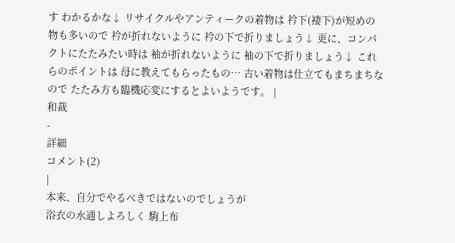す わかるかな↓ リサイクルやアンティークの着物は 衿下(褄下)が短めの物も多いので 衿が折れないように 衿の下で折りましょう↓ 更に、コンパクトにたたみたい時は 袖が折れないように 袖の下で折りましょう↓ これらのポイントは 母に教えてもらったもの… 古い着物は仕立てもまちまちなので たたみ方も臨機応変にするとよいようです。 |
和裁
-
詳細
コメント(2)
|
本来、自分でやるべきではないのでしょうが
浴衣の水通しよろしく 駒上布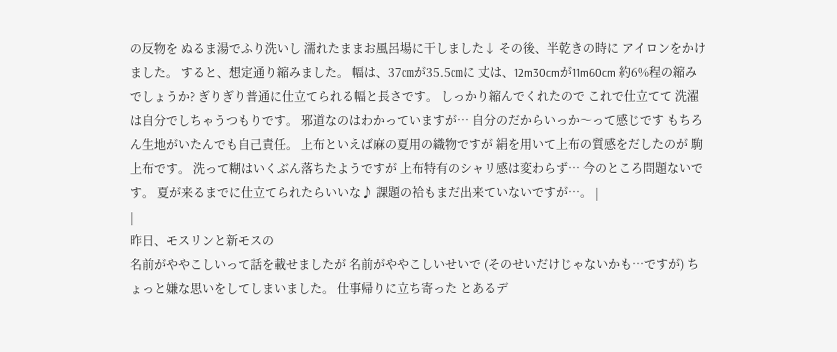の反物を ぬるま湯でふり洗いし 濡れたままお風呂場に干しました↓ その後、半乾きの時に アイロンをかけました。 すると、想定通り縮みました。 幅は、37㎝が35.5㎝に 丈は、12m30cmが11m60cm 約6%程の縮みでしょうか? ぎりぎり普通に仕立てられる幅と長さです。 しっかり縮んでくれたので これで仕立てて 洗濯は自分でしちゃうつもりです。 邪道なのはわかっていますが… 自分のだからいっか〜って感じです もちろん生地がいたんでも自己責任。 上布といえば麻の夏用の織物ですが 絹を用いて上布の質感をだしたのが 駒上布です。 洗って糊はいくぶん落ちたようですが 上布特有のシャリ感は変わらず… 今のところ問題ないです。 夏が来るまでに仕立てられたらいいな♪ 課題の袷もまだ出来ていないですが…。 |
|
昨日、モスリンと新モスの
名前がややこしいって話を載せましたが 名前がややこしいせいで (そのせいだけじゃないかも…ですが) ちょっと嫌な思いをしてしまいました。 仕事帰りに立ち寄った とあるデ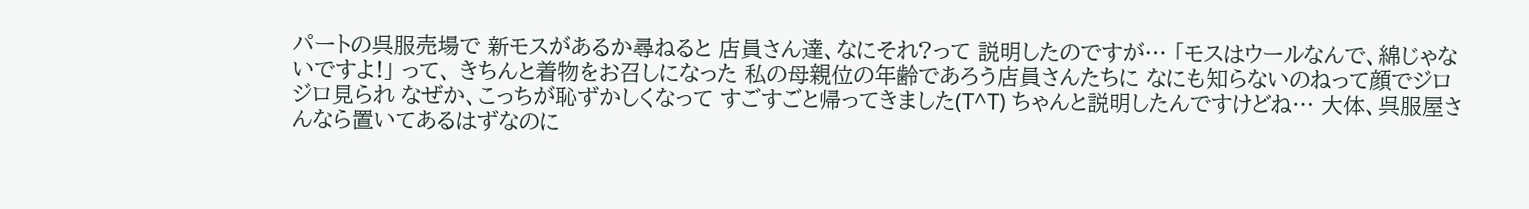パートの呉服売場で 新モスがあるか尋ねると 店員さん達、なにそれ?って 説明したのですが… 「モスはウールなんで、綿じゃないですよ!」 って、 きちんと着物をお召しになった 私の母親位の年齢であろう店員さんたちに なにも知らないのねって顔でジロジロ見られ なぜか、こっちが恥ずかしくなって すごすごと帰ってきました(T^T) ちゃんと説明したんですけどね… 大体、呉服屋さんなら置いてあるはずなのに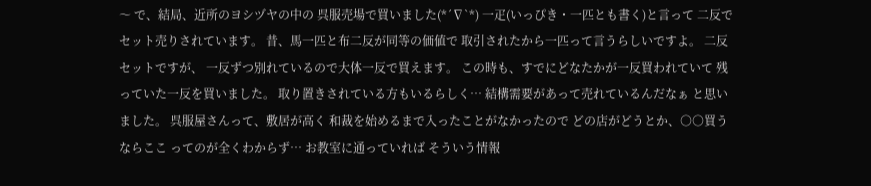〜 で、結局、近所のヨシヅヤの中の 呉服売場で買いました(*´∇`*) 一疋(いっぴき・一匹とも書く)と言って 二反でセット売りされています。 昔、馬一匹と布二反が同等の価値で 取引されたから一匹って言うらしいですよ。 二反セットですが、 一反ずつ別れているので大体一反で買えます。 この時も、すでにどなたかが一反買われていて 残っていた一反を買いました。 取り置きされている方もいるらしく… 結構需要があって売れているんだなぁ と思いました。 呉服屋さんって、敷居が高く 和裁を始めるまで入ったことがなかったので どの店がどうとか、○○買うならここ ってのが全くわからず… お教室に通っていれば そういう情報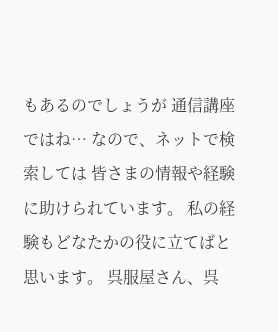もあるのでしょうが 通信講座ではね… なので、ネットで検索しては 皆さまの情報や経験に助けられています。 私の経験もどなたかの役に立てばと 思います。 呉服屋さん、呉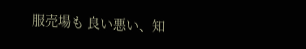服売場も 良い悪い、知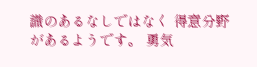識のあるなしではなく 得意分野があるようです。 勇気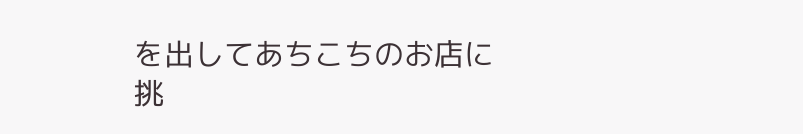を出してあちこちのお店に 挑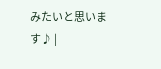みたいと思います♪ |